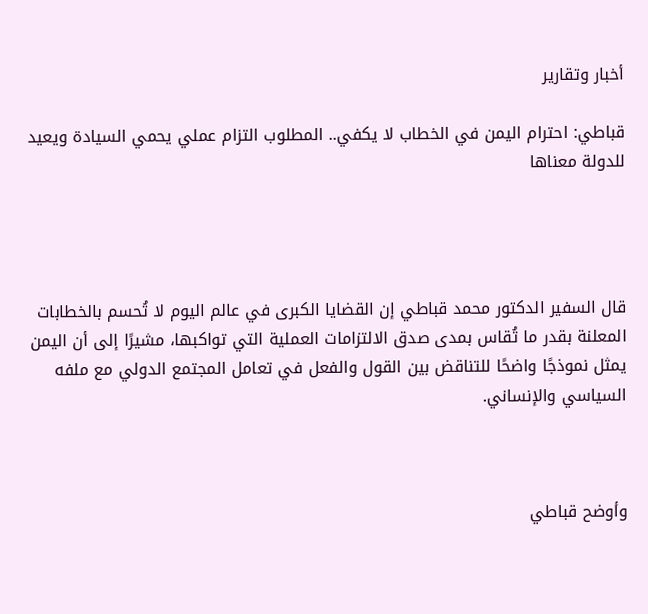أخبار وتقارير

قباطي: احترام اليمن في الخطاب لا يكفي.. المطلوب التزام عملي يحمي السيادة ويعيد للدولة معناها




قال السفير الدكتور محمد قباطي إن القضايا الكبرى في عالم اليوم لا تُحسم بالخطابات المعلنة بقدر ما تُقاس بمدى صدق الالتزامات العملية التي تواكبها، مشيرًا إلى أن اليمن يمثل نموذجًا واضحًا للتناقض بين القول والفعل في تعامل المجتمع الدولي مع ملفه السياسي والإنساني.



وأوضح قباطي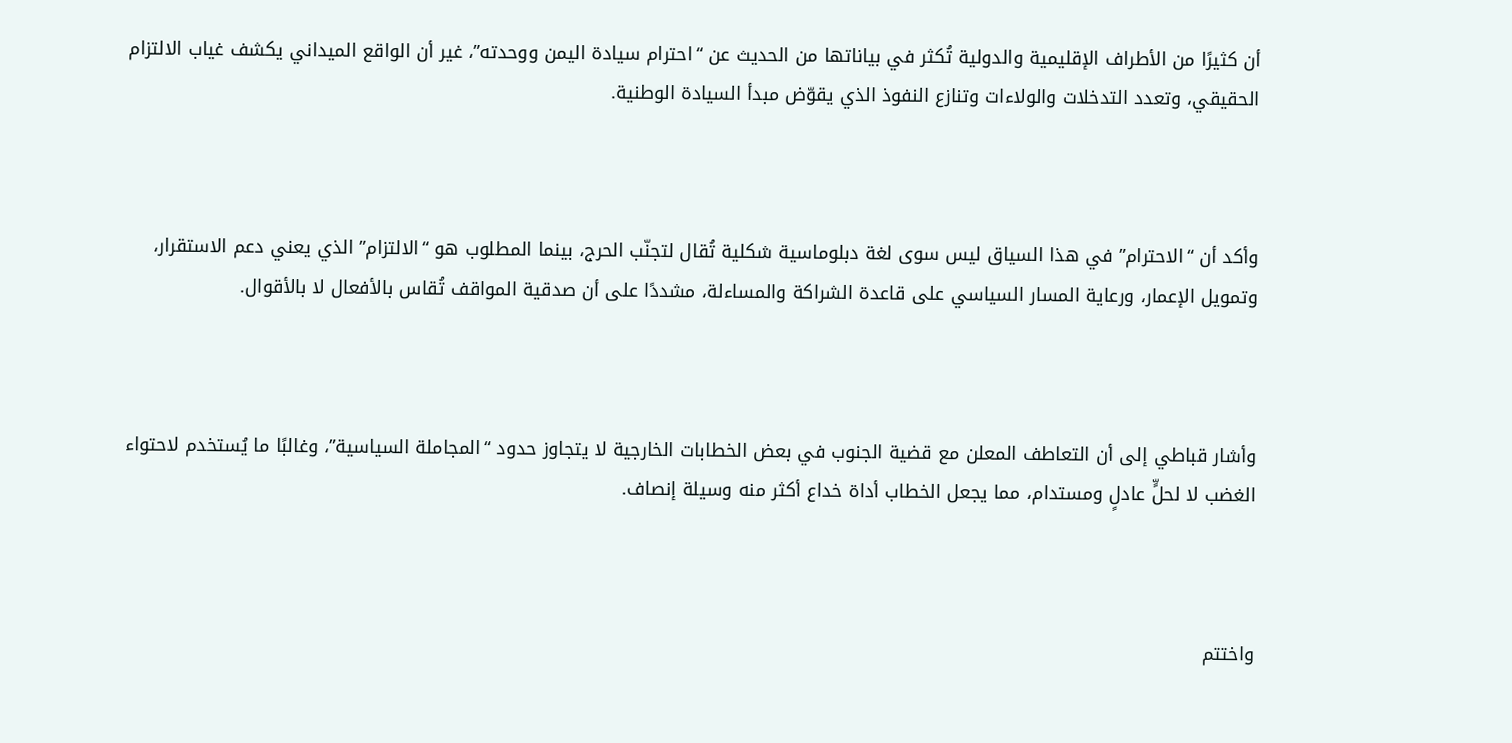أن كثيرًا من الأطراف الإقليمية والدولية تُكثر في بياناتها من الحديث عن “احترام سيادة اليمن ووحدته”، غير أن الواقع الميداني يكشف غياب الالتزام الحقيقي، وتعدد التدخلات والولاءات وتنازع النفوذ الذي يقوّض مبدأ السيادة الوطنية.



وأكد أن “الاحترام” في هذا السياق ليس سوى لغة دبلوماسية شكلية تُقال لتجنّب الحرج، بينما المطلوب هو “الالتزام” الذي يعني دعم الاستقرار، وتمويل الإعمار، ورعاية المسار السياسي على قاعدة الشراكة والمساءلة، مشددًا على أن صدقية المواقف تُقاس بالأفعال لا بالأقوال.



وأشار قباطي إلى أن التعاطف المعلن مع قضية الجنوب في بعض الخطابات الخارجية لا يتجاوز حدود “المجاملة السياسية”، وغالبًا ما يُستخدم لاحتواء الغضب لا لحلٍّ عادلٍ ومستدام، مما يجعل الخطاب أداة خداع أكثر منه وسيلة إنصاف.



واختتم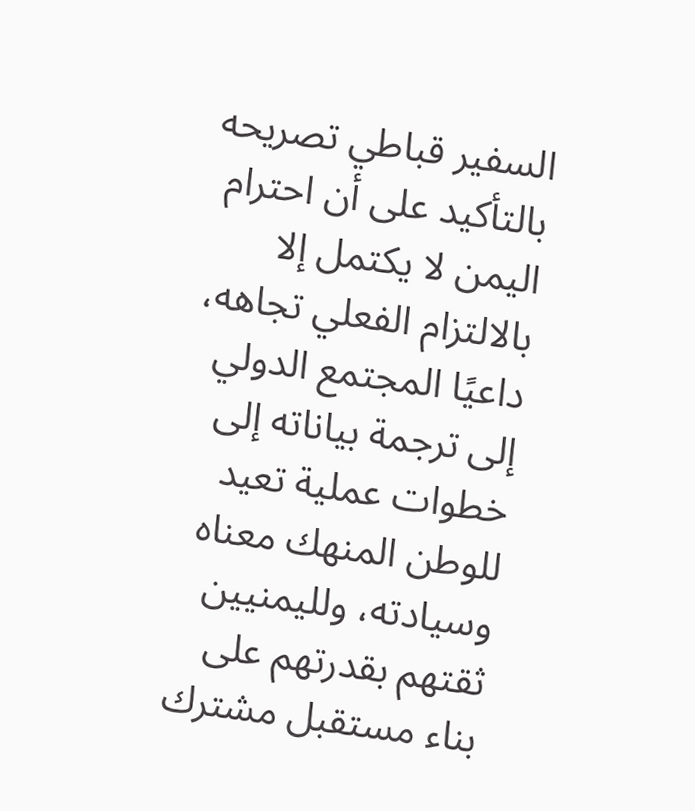السفير قباطي تصريحه بالتأكيد على أن احترام اليمن لا يكتمل إلا بالالتزام الفعلي تجاهه، داعيًا المجتمع الدولي إلى ترجمة بياناته إلى خطوات عملية تعيد للوطن المنهك معناه وسيادته، ولليمنيين ثقتهم بقدرتهم على بناء مستقبل مشترك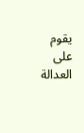يقوم على العدالة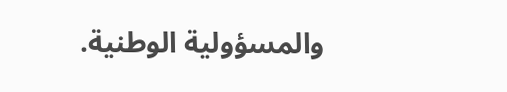والمسؤولية الوطنية.